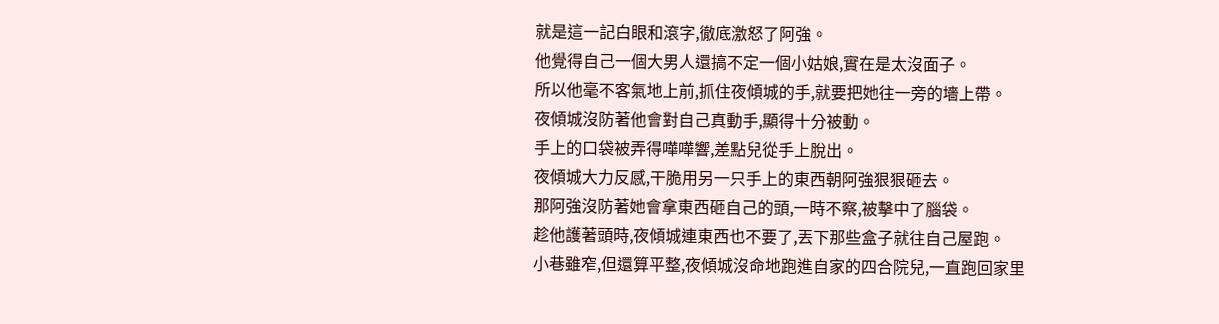就是這一記白眼和滾字,徹底激怒了阿強。
他覺得自己一個大男人還搞不定一個小姑娘,實在是太沒面子。
所以他毫不客氣地上前,抓住夜傾城的手,就要把她往一旁的墻上帶。
夜傾城沒防著他會對自己真動手,顯得十分被動。
手上的口袋被弄得嘩嘩響,差點兒從手上脫出。
夜傾城大力反感,干脆用另一只手上的東西朝阿強狠狠砸去。
那阿強沒防著她會拿東西砸自己的頭,一時不察,被擊中了腦袋。
趁他護著頭時,夜傾城連東西也不要了,丟下那些盒子就往自己屋跑。
小巷雖窄,但還算平整,夜傾城沒命地跑進自家的四合院兒,一直跑回家里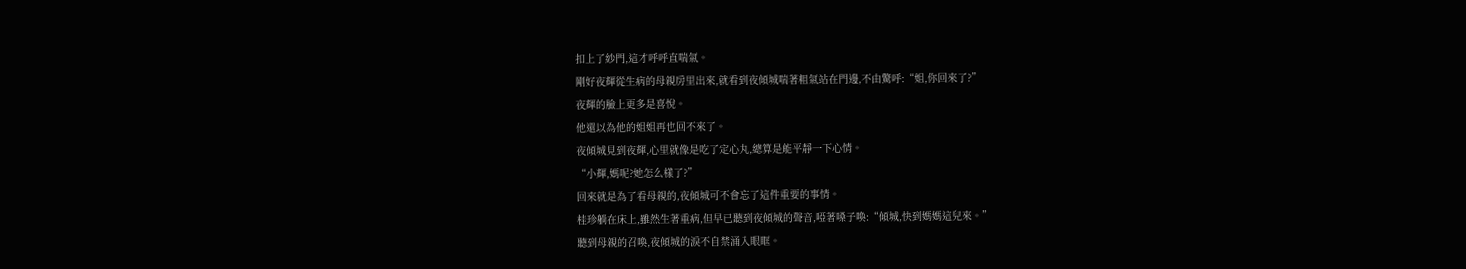扣上了紗門,這才呼呼直喘氣。
剛好夜輝從生病的母親房里出來,就看到夜傾城喘著粗氣站在門邊,不由驚呼:“姐,你回來了?”
夜輝的臉上更多是喜悅。
他還以為他的姐姐再也回不來了。
夜傾城見到夜輝,心里就像是吃了定心丸,總算是能平靜一下心情。
“小輝,媽呢?她怎么樣了?”
回來就是為了看母親的,夜傾城可不會忘了這件重要的事情。
桂珍躺在床上,雖然生著重病,但早已聽到夜傾城的聲音,啞著嗓子喚:“傾城,快到媽媽這兒來。”
聽到母親的召喚,夜傾城的淚不自禁涌入眼眶。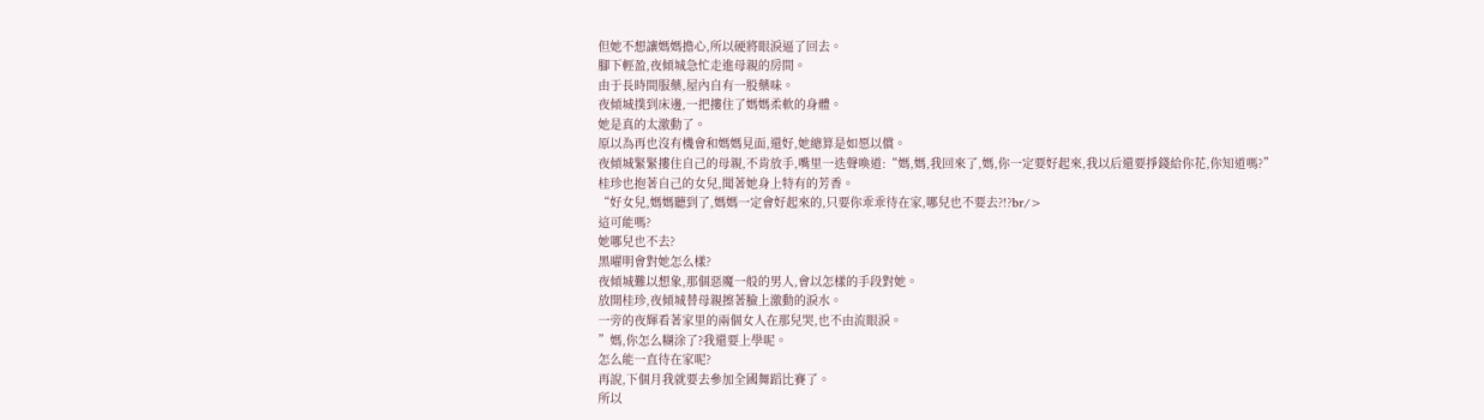但她不想讓媽媽擔心,所以硬將眼淚逼了回去。
腳下輕盈,夜傾城急忙走進母親的房間。
由于長時間服藥,屋內自有一股藥味。
夜傾城撲到床邊,一把摟住了媽媽柔軟的身體。
她是真的太激動了。
原以為再也沒有機會和媽媽見面,還好,她總算是如愿以償。
夜傾城緊緊摟住自己的母親,不肯放手,嘴里一迭聲喚道:“媽,媽,我回來了,媽,你一定要好起來,我以后還要掙錢給你花,你知道嗎?”
桂珍也抱著自己的女兒,聞著她身上特有的芳香。
“好女兒,媽媽聽到了,媽媽一定會好起來的,只要你乖乖待在家,哪兒也不要去?!?br/>
這可能嗎?
她哪兒也不去?
黑曜明會對她怎么樣?
夜傾城難以想象,那個惡魔一般的男人,會以怎樣的手段對她。
放開桂珍,夜傾城替母親擦著臉上激動的淚水。
一旁的夜輝看著家里的兩個女人在那兒哭,也不由流眼淚。
”媽,你怎么糊涂了?我還要上學呢。
怎么能一直待在家呢?
再說,下個月我就要去參加全國舞蹈比賽了。
所以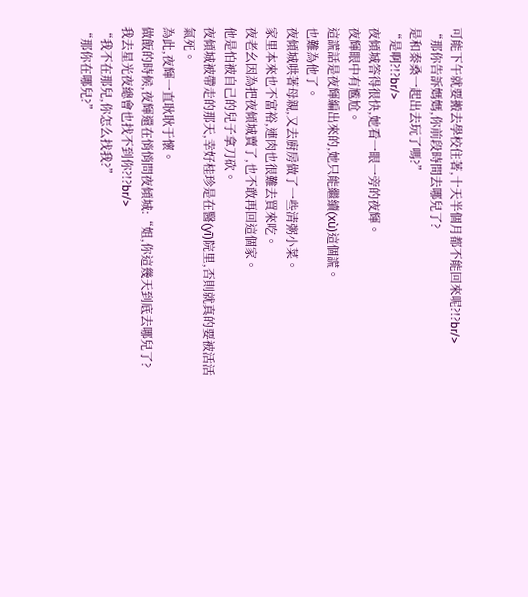可能下午就要搬去學校住著,十天半個月都不能回來呢?!?br/>
“那你告訴媽媽,你前段時間去哪兒了?
是和秦桑一起出去玩了嗎?”
“是啊?!?br/>
夜傾城答得很快,她看一眼一旁的夜輝。
夜輝眼中有尷尬。
這謊話是夜輝編出來的,她只能繼續(xù)這個謊。
也難為他了。
夜傾城哄著母親,又去廚房做了一些清粥小菜。
家里本來也不富裕,連肉也很難去買來吃。
夜老幺因為把夜傾城賣了,也不敢再回這個家。
他是怕被自己的兒子拿刀砍。
夜傾城被帶走的那天,幸好桂珍是在醫(yī)院里,否則就真的要被活活氣死。
為此,夜輝一直耿耿于懷。
做飯的時候,夜輝還在悄悄問夜傾城:“姐,你這幾天到底去哪兒了?
我去星光夜總會也找不到你?!?br/>
“我不在那兒,你怎么找我?”
“那你在哪兒?”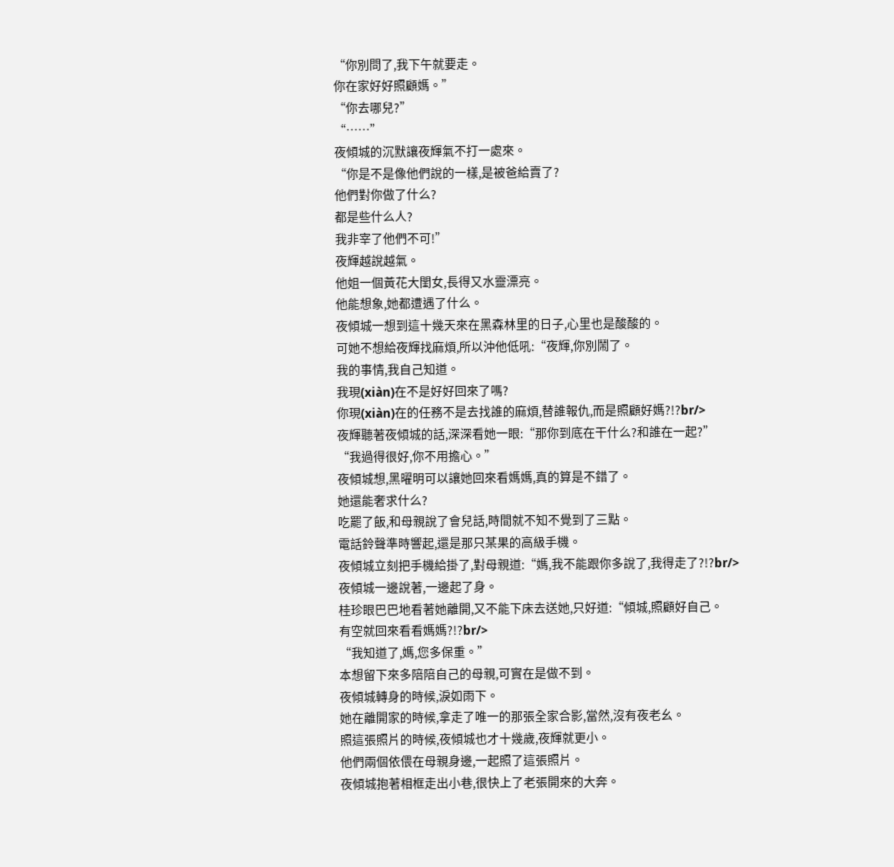“你別問了,我下午就要走。
你在家好好照顧媽。”
“你去哪兒?”
“……”
夜傾城的沉默讓夜輝氣不打一處來。
“你是不是像他們說的一樣,是被爸給賣了?
他們對你做了什么?
都是些什么人?
我非宰了他們不可!”
夜輝越說越氣。
他姐一個黃花大閨女,長得又水靈漂亮。
他能想象,她都遭遇了什么。
夜傾城一想到這十幾天來在黑森林里的日子,心里也是酸酸的。
可她不想給夜輝找麻煩,所以沖他低吼:“夜輝,你別鬧了。
我的事情,我自己知道。
我現(xiàn)在不是好好回來了嗎?
你現(xiàn)在的任務不是去找誰的麻煩,替誰報仇,而是照顧好媽?!?br/>
夜輝聽著夜傾城的話,深深看她一眼:“那你到底在干什么?和誰在一起?”
“我過得很好,你不用擔心。”
夜傾城想,黑曜明可以讓她回來看媽媽,真的算是不錯了。
她還能奢求什么?
吃罷了飯,和母親說了會兒話,時間就不知不覺到了三點。
電話鈴聲準時響起,還是那只某果的高級手機。
夜傾城立刻把手機給掛了,對母親道:“媽,我不能跟你多說了,我得走了?!?br/>
夜傾城一邊說著,一邊起了身。
桂珍眼巴巴地看著她離開,又不能下床去送她,只好道:“傾城,照顧好自己。
有空就回來看看媽媽?!?br/>
“我知道了,媽,您多保重。”
本想留下來多陪陪自己的母親,可實在是做不到。
夜傾城轉身的時候,淚如雨下。
她在離開家的時候,拿走了唯一的那張全家合影,當然,沒有夜老幺。
照這張照片的時候,夜傾城也才十幾歲,夜輝就更小。
他們兩個依偎在母親身邊,一起照了這張照片。
夜傾城抱著相框走出小巷,很快上了老張開來的大奔。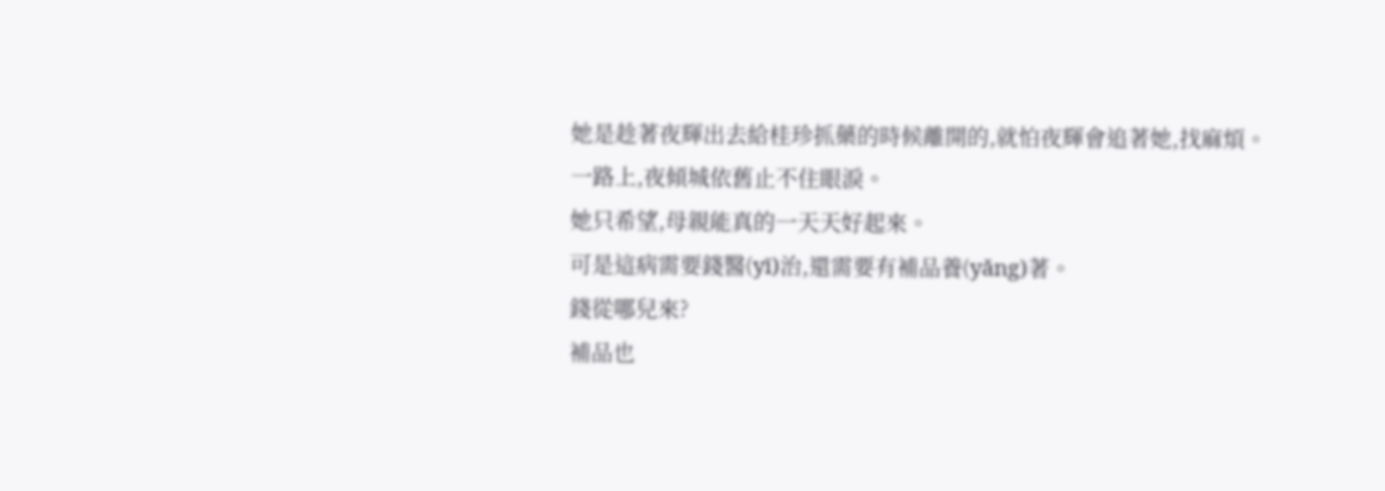她是趁著夜輝出去給桂珍抓藥的時候離開的,就怕夜輝會追著她,找麻煩。
一路上,夜傾城依舊止不住眼淚。
她只希望,母親能真的一天天好起來。
可是這病需要錢醫(yī)治,還需要有補品養(yǎng)著。
錢從哪兒來?
補品也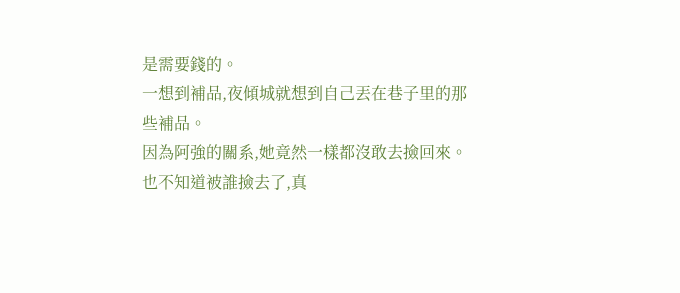是需要錢的。
一想到補品,夜傾城就想到自己丟在巷子里的那些補品。
因為阿強的關系,她竟然一樣都沒敢去撿回來。
也不知道被誰撿去了,真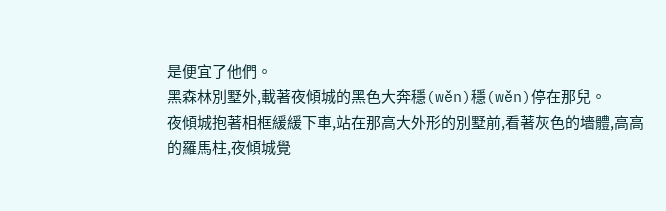是便宜了他們。
黑森林別墅外,載著夜傾城的黑色大奔穩(wěn)穩(wěn)停在那兒。
夜傾城抱著相框緩緩下車,站在那高大外形的別墅前,看著灰色的墻體,高高的羅馬柱,夜傾城覺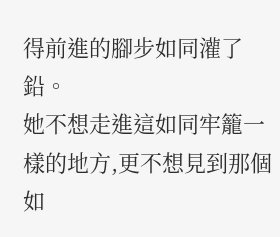得前進的腳步如同灌了鉛。
她不想走進這如同牢籠一樣的地方,更不想見到那個如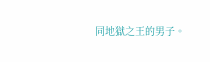同地獄之王的男子。